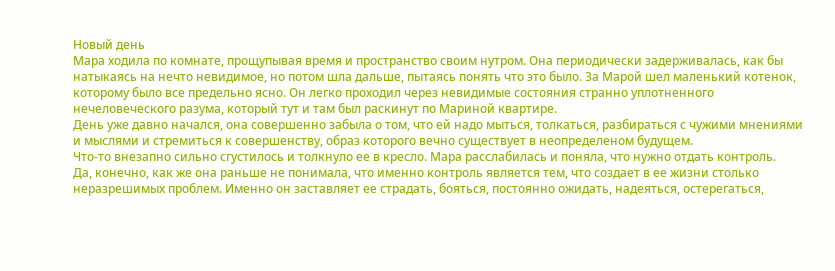Новый день
Мара ходила по комнате, прощупывая время и пространство своим нутром. Она периодически задерживалась, как бы натыкаясь на нечто невидимое, но потом шла дальше, пытаясь понять что это было. За Марой шел маленький котенок, которому было все предельно ясно. Он легко проходил через невидимые состояния странно уплотненного нечеловеческого разума, который тут и там был раскинут по Мариной квартире.
День уже давно начался, она совершенно забыла о том, что ей надо мыться, толкаться, разбираться с чужими мнениями и мыслями и стремиться к совершенству, образ которого вечно существует в неопределеном будущем.
Что-то внезапно сильно сгустилось и толкнуло ее в кресло. Мара расслабилась и поняла, что нужно отдать контроль.
Да, конечно, как же она раньше не понимала, что именно контроль является тем, что создает в ее жизни столько неразрешимых проблем. Именно он заставляет ее страдать, бояться, постоянно ожидать, надеяться, остерегаться,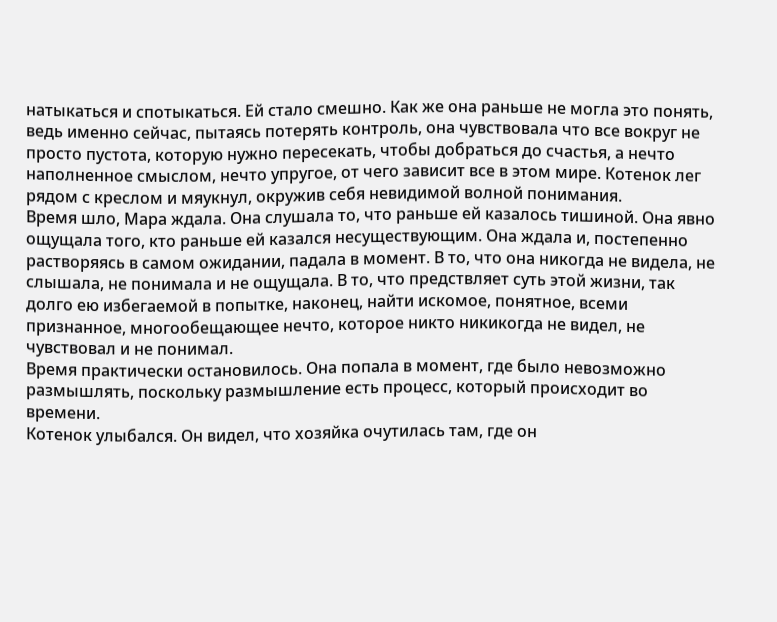натыкаться и спотыкаться. Ей стало смешно. Как же она раньше не могла это понять, ведь именно сейчас, пытаясь потерять контроль, она чувствовала что все вокруг не просто пустота, которую нужно пересекать, чтобы добраться до счастья, а нечто наполненное смыслом, нечто упругое, от чего зависит все в этом мире. Котенок лег рядом с креслом и мяукнул, окружив себя невидимой волной понимания.
Время шло, Мара ждала. Она слушала то, что раньше ей казалось тишиной. Она явно ощущала того, кто раньше ей казался несуществующим. Она ждала и, постепенно растворяясь в самом ожидании, падала в момент. В то, что она никогда не видела, не слышала, не понимала и не ощущала. В то, что предствляет суть этой жизни, так долго ею избегаемой в попытке, наконец, найти искомое, понятное, всеми признанное, многообещающее нечто, которое никто никикогда не видел, не чувствовал и не понимал.
Время практически остановилось. Она попала в момент, где было невозможно размышлять, поскольку размышление есть процесс, который происходит во времени.
Котенок улыбался. Он видел, что хозяйка очутилась там, где он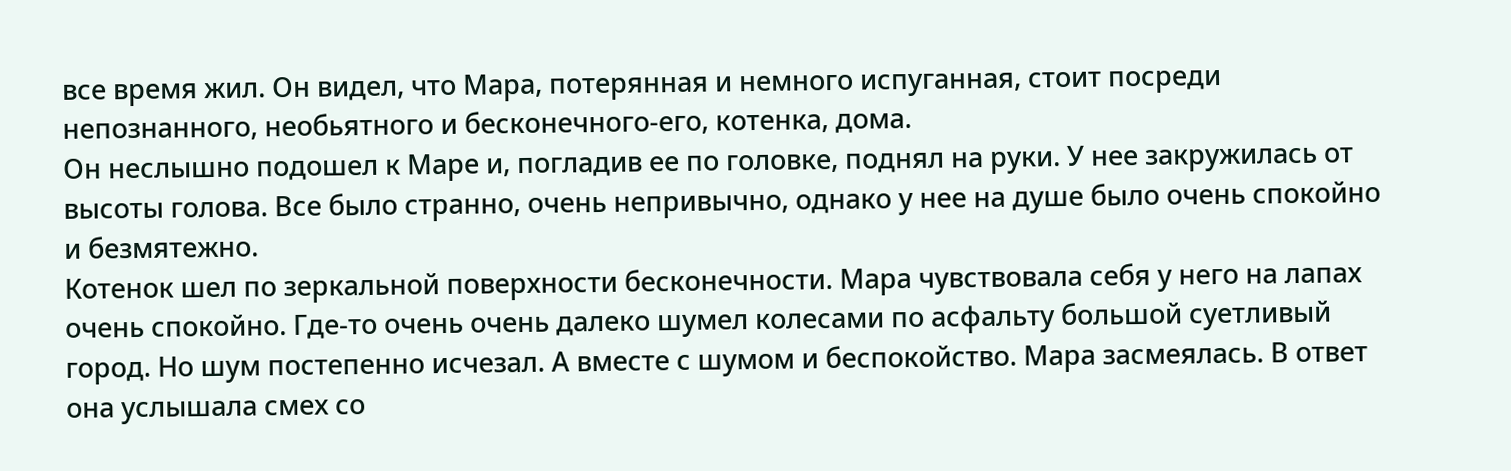все время жил. Он видел, что Мара, потерянная и немного испуганная, стоит посреди непознанного, необьятного и бесконечного-его, котенка, дома.
Он неслышно подошел к Маре и, погладив ее по головке, поднял на руки. У нее закружилась от высоты голова. Все было странно, очень непривычно, однако у нее на душе было очень спокойно и безмятежно.
Котенок шел по зеркальной поверхности бесконечности. Мара чувствовала себя у него на лапах очень спокойно. Где-то очень очень далеко шумел колесами по асфальту большой суетливый город. Но шум постепенно исчезал. А вместе с шумом и беспокойство. Мара засмеялась. В ответ она услышала смех со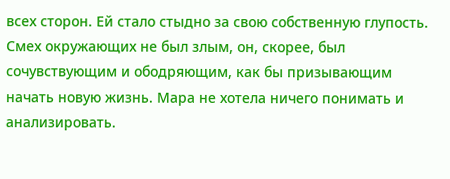всех сторон. Ей стало стыдно за свою собственную глупость. Смех окружающих не был злым, он, скорее, был сочувствующим и ободряющим, как бы призывающим начать новую жизнь. Мара не хотела ничего понимать и анализировать.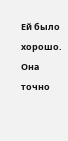Ей было хорошо. Она точно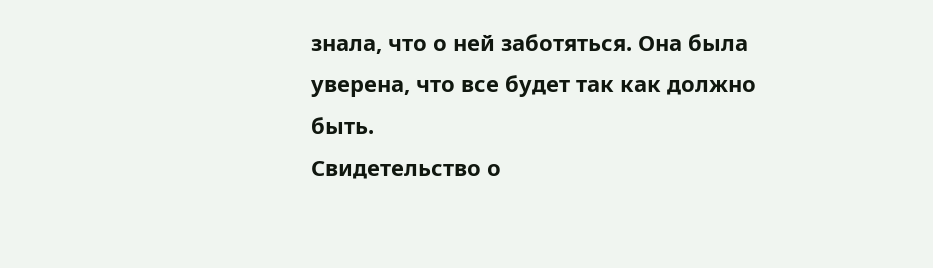знала, что о ней заботяться. Она была уверена, что все будет так как должно быть.
Свидетельство о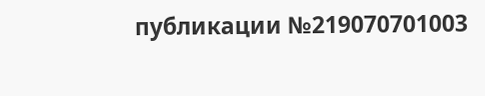публикации №219070701003